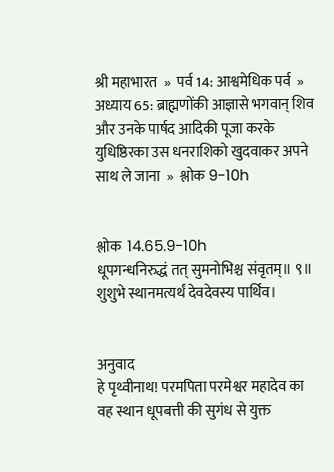श्री महाभारत  »  पर्व 14: आश्वमेधिक पर्व  »  अध्याय 65: ब्राह्मणोंकी आज्ञासे भगवान‍् शिव और उनके पार्षद आदिकी पूजा करके युधिष्ठिरका उस धनराशिको खुदवाकर अपने साथ ले जाना  »  श्लोक 9-10h


श्लोक  14.65.9-10h
धूपगन्धनिरुद्धं तत् सुमनोभिश्च संवृतम्॥ ९॥
शुशुभे स्थानमत्यर्थं देवदेवस्य पार्थिव।


अनुवाद
हे पृथ्वीनाथ! परमपिता परमेश्वर महादेव का वह स्थान धूपबत्ती की सुगंध से युक्त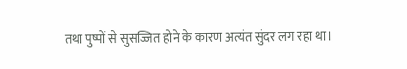तथा पुष्पों से सुसज्जित होने के कारण अत्यंत सुंदर लग रहा था।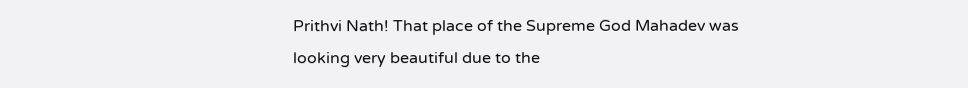Prithvi Nath! That place of the Supreme God Mahadev was looking very beautiful due to the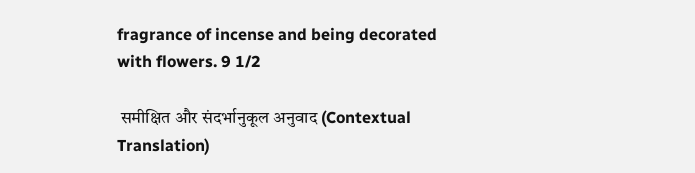fragrance of incense and being decorated with flowers. 9 1/2

 समीक्षित और संदर्भानुकूल अनुवाद (Contextual Translation)